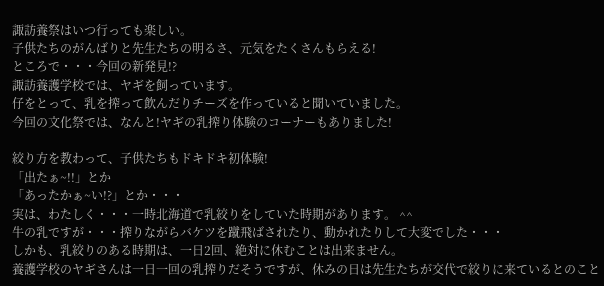諏訪養祭はいつ行っても楽しい。
子供たちのがんばりと先生たちの明るさ、元気をたくさんもらえる!
ところで・・・今回の新発見!?
諏訪養護学校では、ヤギを飼っています。
仔をとって、乳を搾って飲んだりチーズを作っていると聞いていました。
今回の文化祭では、なんと!ヤギの乳搾り体験のコーナーもありました!

絞り方を教わって、子供たちもドキドキ初体験!
「出たぁ~!!」とか
「あったかぁ~い!?」とか・・・
実は、わたしく・・・一時北海道で乳絞りをしていた時期があります。 ^^
牛の乳ですが・・・搾りながらバケツを蹴飛ばされたり、動かれたりして大変でした・・・
しかも、乳絞りのある時期は、一日2回、絶対に休むことは出来ません。
養護学校のヤギさんは一日一回の乳搾りだそうですが、休みの日は先生たちが交代で絞りに来ているとのこと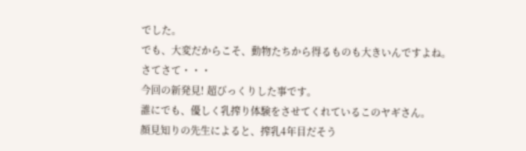でした。
でも、大変だからこそ、動物たちから得るものも大きいんですよね。
さてさて・・・
今回の新発見! 超びっくりした事です。
誰にでも、優しく乳搾り体験をさせてくれているこのヤギさん。
顔見知りの先生によると、搾乳4年目だそう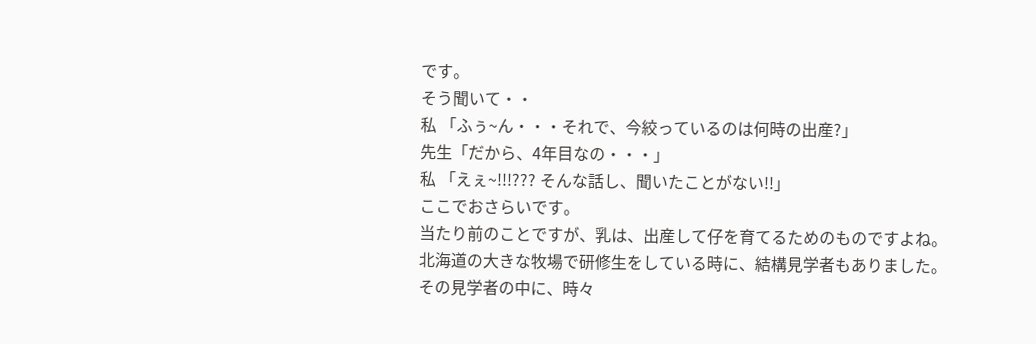です。
そう聞いて・・
私 「ふぅ~ん・・・それで、今絞っているのは何時の出産?」
先生「だから、4年目なの・・・」
私 「えぇ~!!!??? そんな話し、聞いたことがない!!」
ここでおさらいです。
当たり前のことですが、乳は、出産して仔を育てるためのものですよね。
北海道の大きな牧場で研修生をしている時に、結構見学者もありました。
その見学者の中に、時々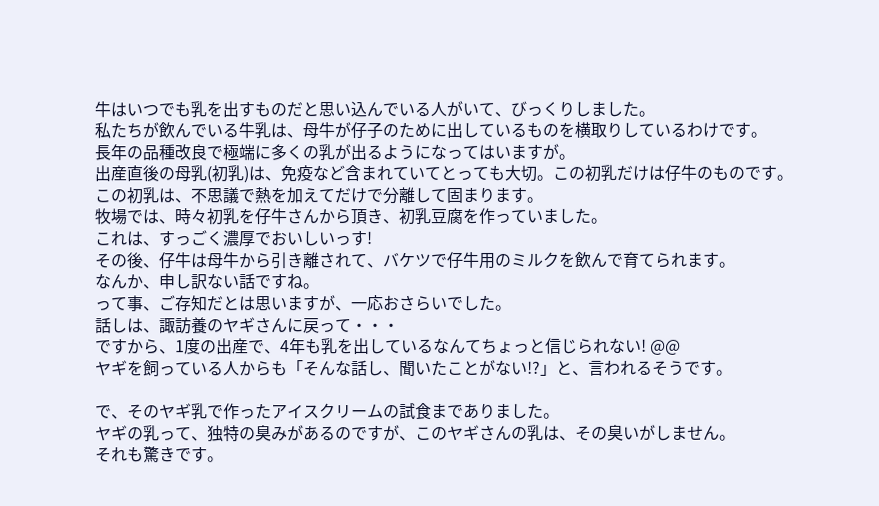牛はいつでも乳を出すものだと思い込んでいる人がいて、びっくりしました。
私たちが飲んでいる牛乳は、母牛が仔子のために出しているものを横取りしているわけです。
長年の品種改良で極端に多くの乳が出るようになってはいますが。
出産直後の母乳(初乳)は、免疫など含まれていてとっても大切。この初乳だけは仔牛のものです。
この初乳は、不思議で熱を加えてだけで分離して固まります。
牧場では、時々初乳を仔牛さんから頂き、初乳豆腐を作っていました。
これは、すっごく濃厚でおいしいっす!
その後、仔牛は母牛から引き離されて、バケツで仔牛用のミルクを飲んで育てられます。
なんか、申し訳ない話ですね。
って事、ご存知だとは思いますが、一応おさらいでした。
話しは、諏訪養のヤギさんに戻って・・・
ですから、1度の出産で、4年も乳を出しているなんてちょっと信じられない! @@
ヤギを飼っている人からも「そんな話し、聞いたことがない!?」と、言われるそうです。

で、そのヤギ乳で作ったアイスクリームの試食までありました。
ヤギの乳って、独特の臭みがあるのですが、このヤギさんの乳は、その臭いがしません。
それも驚きです。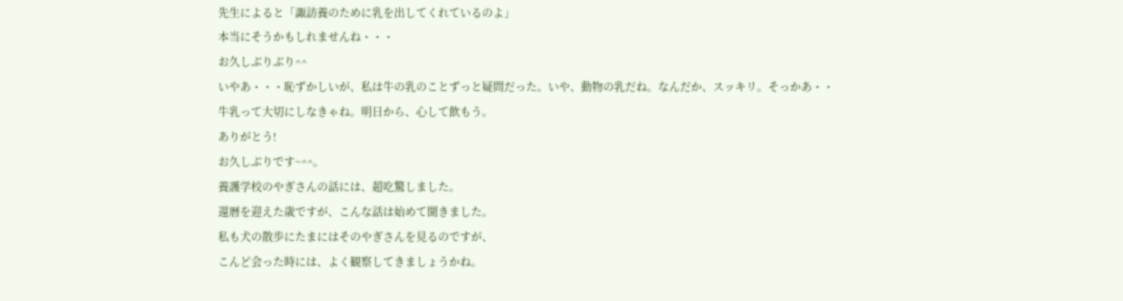先生によると「諏訪養のために乳を出してくれているのよ」
本当にそうかもしれませんね・・・
お久しぶりぶり^^
いやあ・・・恥ずかしいが、私は牛の乳のことずっと疑問だった。いや、動物の乳だね。なんだか、スッキリ。そっかあ・・
牛乳って大切にしなきゃね。明日から、心して飲もう。
ありがとう!
お久しぶりです~^^。
養護学校のやぎさんの話には、超吃驚しました。
還暦を迎えた歳ですが、こんな話は始めて聞きました。
私も犬の散歩にたまにはそのやぎさんを見るのですが、
こんど会った時には、よく観察してきましょうかね。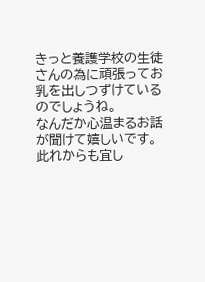きっと養護学校の生徒さんの為に頑張ってお乳を出しつずけているのでしょうね。
なんだか心温まるお話が聞けて嬉しいです。
此れからも宜し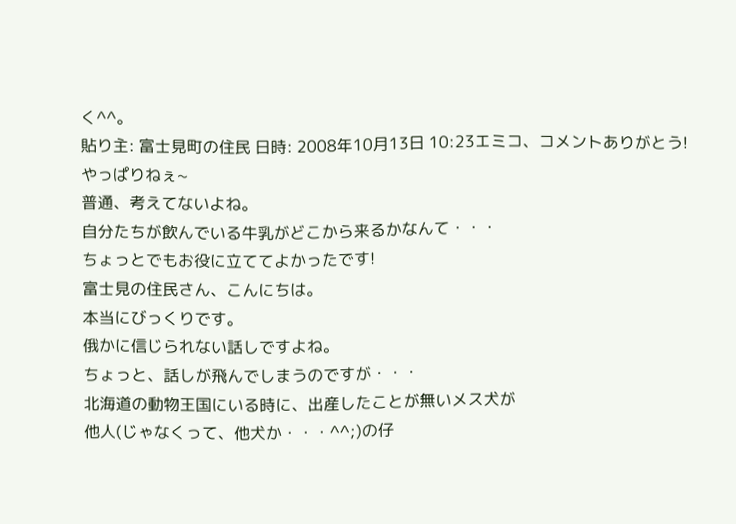く^^。
貼り主: 富士見町の住民 日時: 2008年10月13日 10:23エミコ、コメントありがとう!
やっぱりねぇ~
普通、考えてないよね。
自分たちが飲んでいる牛乳がどこから来るかなんて・・・
ちょっとでもお役に立ててよかったです!
富士見の住民さん、こんにちは。
本当にびっくりです。
俄かに信じられない話しですよね。
ちょっと、話しが飛んでしまうのですが・・・
北海道の動物王国にいる時に、出産したことが無いメス犬が
他人(じゃなくって、他犬か・・・^^;)の仔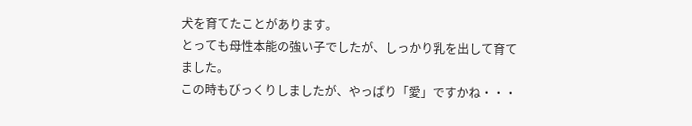犬を育てたことがあります。
とっても母性本能の強い子でしたが、しっかり乳を出して育てました。
この時もびっくりしましたが、やっぱり「愛」ですかね・・・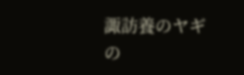諏訪養のヤギの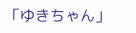「ゆきちゃん」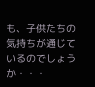も、子供たちの気持ちが通じているのでしょうか・・・